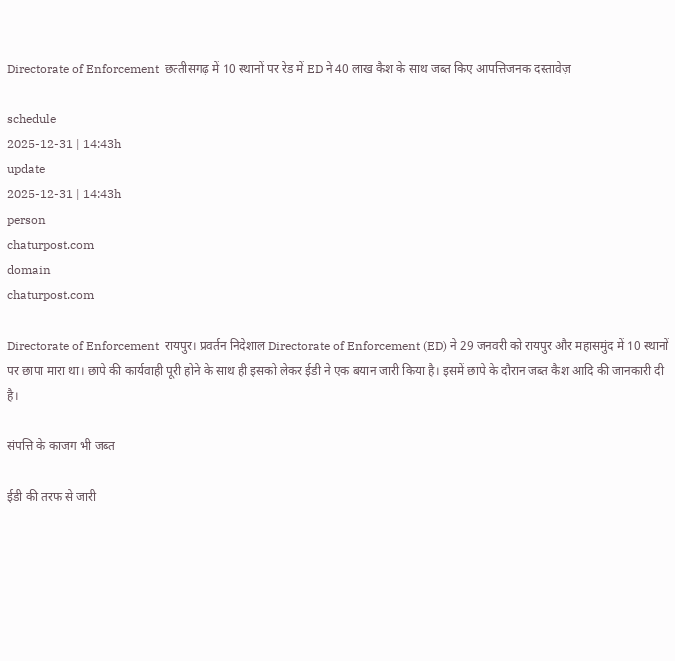Directorate of Enforcement  छत्‍तीसगढ़ में 10 स्‍थानों पर रेड में ED ने 40 लाख कैश के साथ जब्‍त किए आपत्तिजनक दस्तावेज़

schedule
2025-12-31 | 14:43h
update
2025-12-31 | 14:43h
person
chaturpost.com
domain
chaturpost.com

Directorate of Enforcement  रायपुर। प्रवर्तन निदेशाल Directorate of Enforcement (ED) ने 29 जनवरी को रायपुर और महासमुंद में 10 स्‍थानों पर छापा मारा था। छापे की कार्यवाही पूरी होने के साथ ही इसको लेकर ईडी ने एक बयान जारी किया है। इसमें छापे के दौरान जब्‍त कैश आदि की जानकारी दी है।

संपत्ति के काजग भी जब्‍त

ईडी की तरफ से जारी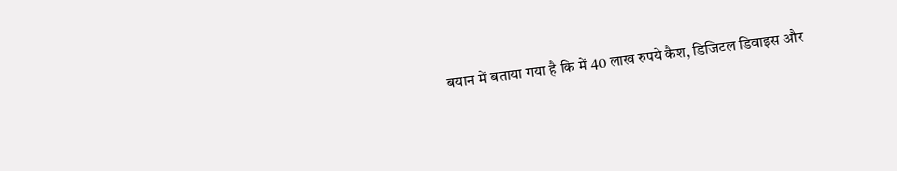बयान में बताया गया है कि में 40 लाख रुपये कैश, डिजिटल डिवाइस और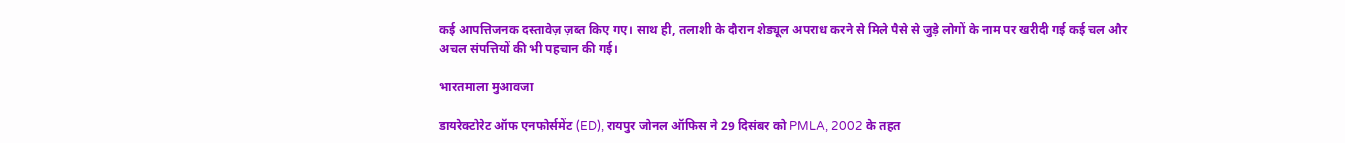कई आपत्तिजनक दस्तावेज़ ज़ब्त किए गए। साथ ही, तलाशी के दौरान शेड्यूल अपराध करने से मिले पैसे से जुड़े लोगों के नाम पर खरीदी गई कई चल और अचल संपत्तियों की भी पहचान की गई।

भारतमाला मुआवजा

डायरेक्टोरेट ऑफ एनफोर्समेंट (ED), रायपुर जोनल ऑफिस ने 29 दिसंबर को PMLA, 2002 के तहत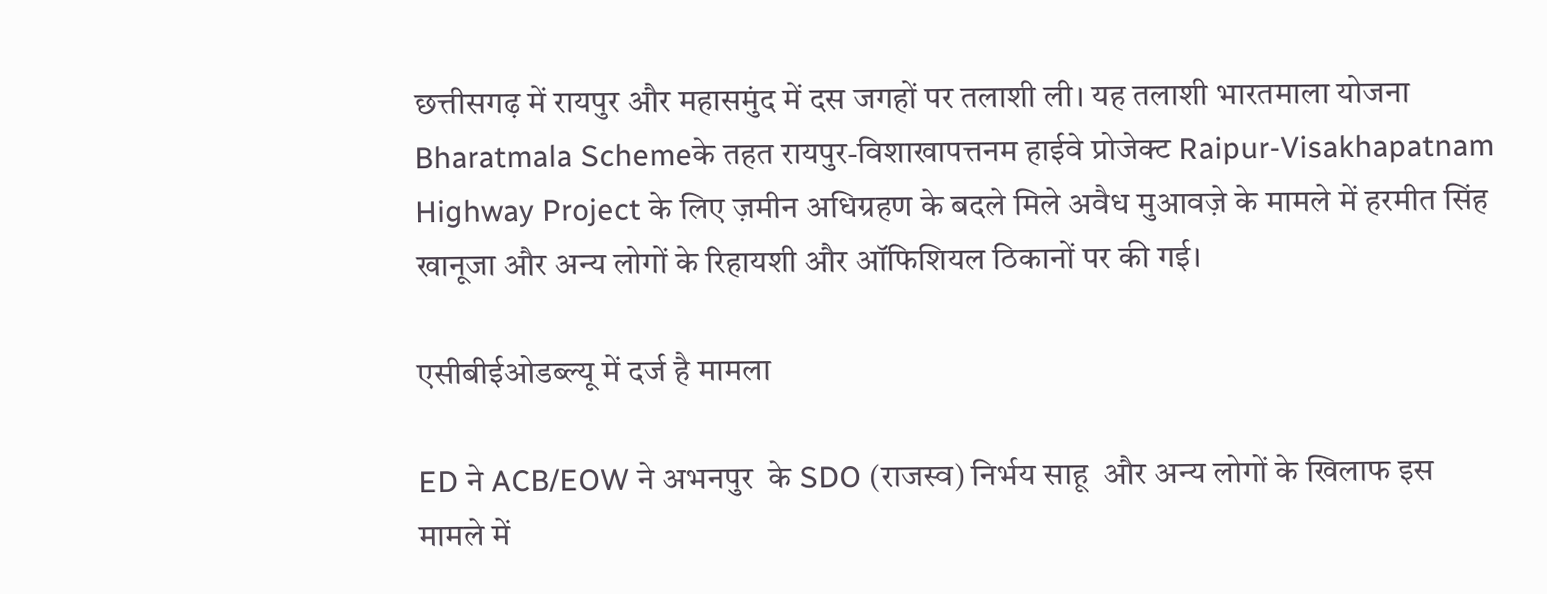छत्तीसगढ़ में रायपुर और महासमुंद में दस जगहों पर तलाशी ली। यह तलाशी भारतमाला योजना Bharatmala Schemeके तहत रायपुर-विशाखापत्तनम हाईवे प्रोजेक्ट Raipur-Visakhapatnam Highway Project के लिए ज़मीन अधिग्रहण के बदले मिले अवैध मुआवज़े के मामले में हरमीत सिंह खानूजा और अन्य लोगों के रिहायशी और ऑफिशियल ठिकानों पर की गई।

एसीबीईओडब्‍ल्‍यू में दर्ज है मामला

ED ने ACB/EOW ने अभनपुर  के SDO (राजस्व) निर्भय साहू  और अन्य लोगों के खिलाफ इस मामले में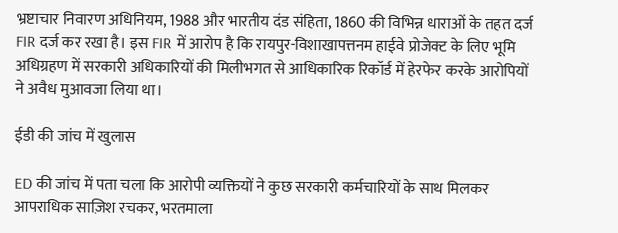भ्रष्टाचार निवारण अधिनियम, 1988 और भारतीय दंड संहिता, 1860 की विभिन्न धाराओं के तहत दर्ज FIR दर्ज कर रखा है। इस FIR में आरोप है कि रायपुर-विशाखापत्तनम हाईवे प्रोजेक्ट के लिए भूमि अधिग्रहण में सरकारी अधिकारियों की मिलीभगत से आधिकारिक रिकॉर्ड में हेरफेर करके आरोपियों ने अवैध मुआवजा लिया था।

ईडी की जांच में खुलास

ED की जांच में पता चला कि आरोपी व्यक्तियों ने कुछ सरकारी कर्मचारियों के साथ मिलकर आपराधिक साज़िश रचकर, भरतमाला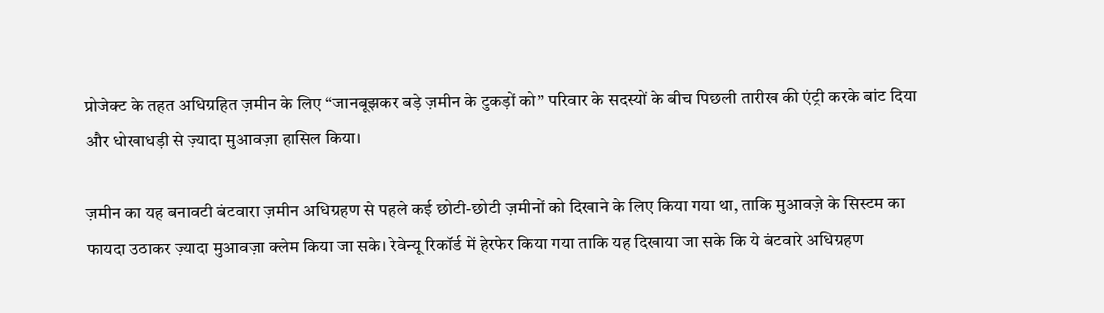प्रोजेक्ट के तहत अधिग्रहित ज़मीन के लिए “जानबूझकर बड़े ज़मीन के टुकड़ों को” परिवार के सदस्यों के बीच पिछली तारीख की एंट्री करके बांट दिया और धोखाधड़ी से ज़्यादा मुआवज़ा हासिल किया।

ज़मीन का यह बनावटी बंटवारा ज़मीन अधिग्रहण से पहले कई छोटी-छोटी ज़मीनों को दिखाने के लिए किया गया था, ताकि मुआवज़े के सिस्टम का फायदा उठाकर ज़्यादा मुआवज़ा क्लेम किया जा सके। रेवेन्यू रिकॉर्ड में हेरफेर किया गया ताकि यह दिखाया जा सके कि ये बंटवारे अधिग्रहण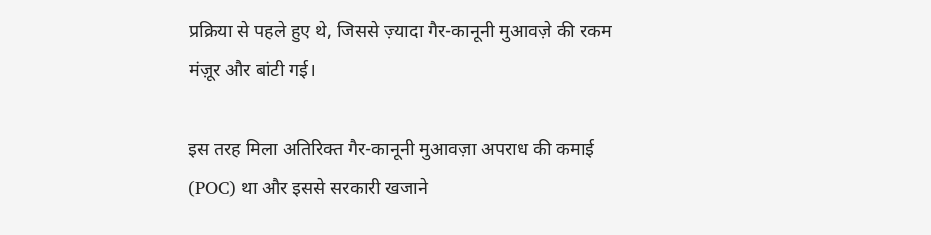प्रक्रिया से पहले हुए थे, जिससे ज़्यादा गैर-कानूनी मुआवज़े की रकम मंज़ूर और बांटी गई।

इस तरह मिला अतिरिक्त गैर-कानूनी मुआवज़ा अपराध की कमाई (POC) था और इससे सरकारी खजाने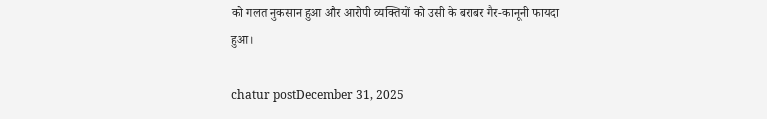को गलत नुकसान हुआ और आरोपी व्यक्तियों को उसी के बराबर गैर-कानूनी फायदा हुआ।

chatur postDecember 31, 2025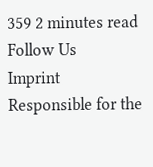359 2 minutes read
Follow Us
Imprint
Responsible for the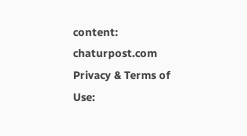content:
chaturpost.com
Privacy & Terms of Use: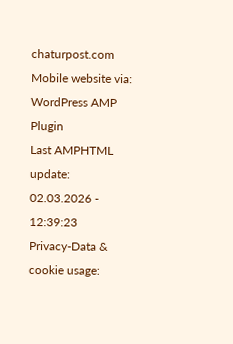chaturpost.com
Mobile website via:
WordPress AMP Plugin
Last AMPHTML update:
02.03.2026 - 12:39:23
Privacy-Data & cookie usage: